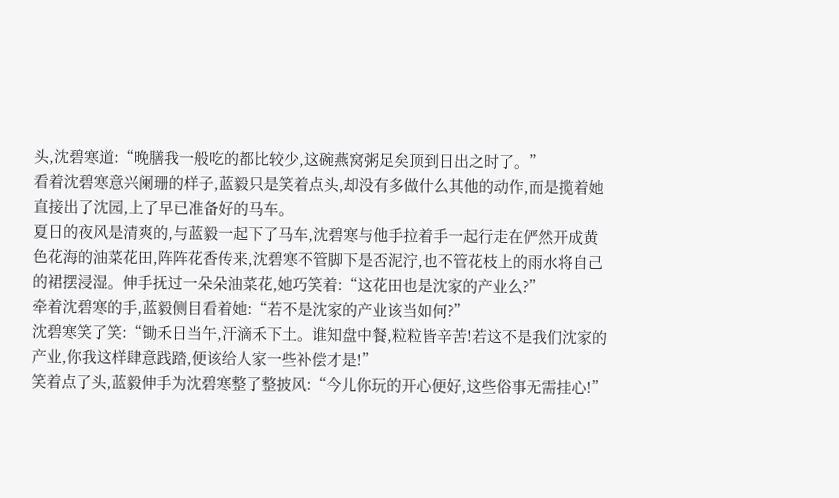头,沈碧寒道:“晚膳我一般吃的都比较少,这碗燕窝粥足矣顶到日出之时了。”
看着沈碧寒意兴阑珊的样子,蓝毅只是笑着点头,却没有多做什么其他的动作,而是揽着她直接出了沈园,上了早已准备好的马车。
夏日的夜风是清爽的,与蓝毅一起下了马车,沈碧寒与他手拉着手一起行走在俨然开成黄色花海的油菜花田,阵阵花香传来,沈碧寒不管脚下是否泥泞,也不管花枝上的雨水将自己的裙摆浸湿。伸手抚过一朵朵油菜花,她巧笑着:“这花田也是沈家的产业么?”
牵着沈碧寒的手,蓝毅侧目看着她:“若不是沈家的产业该当如何?”
沈碧寒笑了笑:“锄禾日当午,汗滴禾下土。谁知盘中餐,粒粒皆辛苦!若这不是我们沈家的产业,你我这样肆意践踏,便该给人家一些补偿才是!”
笑着点了头,蓝毅伸手为沈碧寒整了整披风:“今儿你玩的开心便好,这些俗事无需挂心!”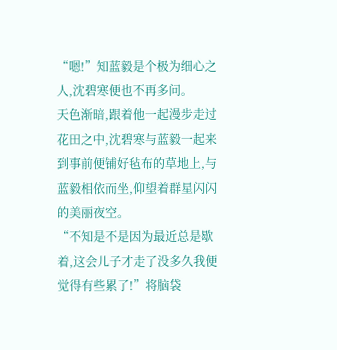“嗯!”知蓝毅是个极为细心之人,沈碧寒便也不再多问。
天色渐暗,跟着他一起漫步走过花田之中,沈碧寒与蓝毅一起来到事前便铺好毡布的草地上,与蓝毅相依而坐,仰望着群星闪闪的美丽夜空。
“不知是不是因为最近总是歇着,这会儿子才走了没多久我便觉得有些累了!”将脑袋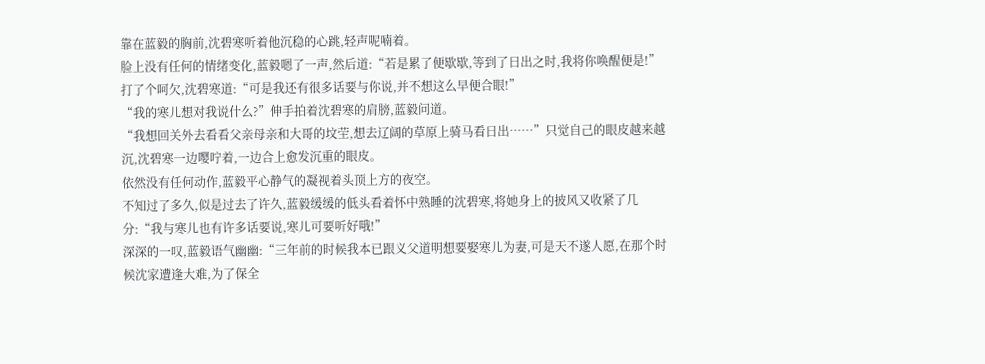靠在蓝毅的胸前,沈碧寒听着他沉稳的心跳,轻声呢喃着。
脸上没有任何的情绪变化,蓝毅嗯了一声,然后道:“若是累了便歇歇,等到了日出之时,我将你唤醒便是!”
打了个呵欠,沈碧寒道:“可是我还有很多话要与你说,并不想这么早便合眼!”
“我的寒儿想对我说什么?”伸手拍着沈碧寒的肩膀,蓝毅问道。
“我想回关外去看看父亲母亲和大哥的坟茔,想去辽阔的草原上骑马看日出……”只觉自己的眼皮越来越沉,沈碧寒一边嘤咛着,一边合上愈发沉重的眼皮。
依然没有任何动作,蓝毅平心静气的凝视着头顶上方的夜空。
不知过了多久,似是过去了许久,蓝毅缓缓的低头看着怀中熟睡的沈碧寒,将她身上的披风又收紧了几分:“我与寒儿也有许多话要说,寒儿可要听好哦!”
深深的一叹,蓝毅语气幽幽:“三年前的时候我本已跟义父道明想要娶寒儿为妻,可是天不遂人愿,在那个时候沈家遭逢大难,为了保全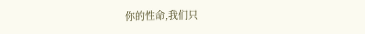你的性命,我们只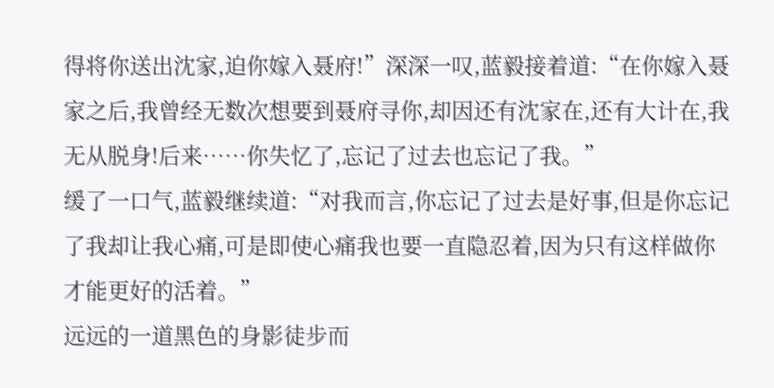得将你送出沈家,迫你嫁入聂府!”深深一叹,蓝毅接着道:“在你嫁入聂家之后,我曾经无数次想要到聂府寻你,却因还有沈家在,还有大计在,我无从脱身!后来……你失忆了,忘记了过去也忘记了我。”
缓了一口气,蓝毅继续道:“对我而言,你忘记了过去是好事,但是你忘记了我却让我心痛,可是即使心痛我也要一直隐忍着,因为只有这样做你才能更好的活着。”
远远的一道黑色的身影徒步而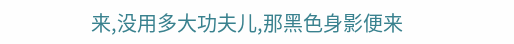来,没用多大功夫儿,那黑色身影便来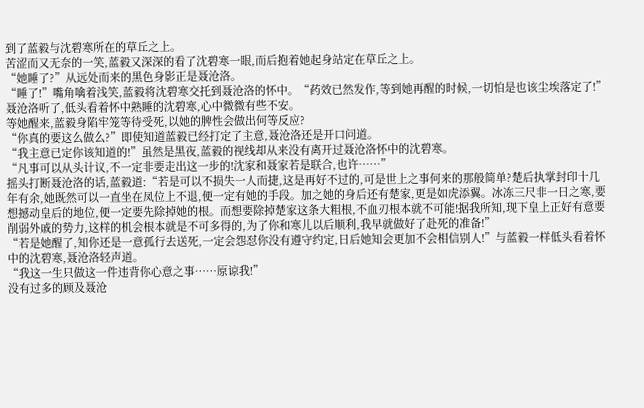到了蓝毅与沈碧寒所在的草丘之上。
苦涩而又无奈的一笑,蓝毅又深深的看了沈碧寒一眼,而后抱着她起身站定在草丘之上。
“她睡了?”从远处而来的黑色身影正是聂沧洛。
“睡了!”嘴角噙着浅笑,蓝毅将沈碧寒交托到聂沧洛的怀中。“药效已然发作,等到她再醒的时候,一切怕是也该尘埃落定了!”
聂沧洛听了,低头看着怀中熟睡的沈碧寒,心中微微有些不安。
等她醒来,蓝毅身陷牢笼等待受死,以她的脾性会做出何等反应?
“你真的要这么做么?”即使知道蓝毅已经打定了主意,聂沧洛还是开口问道。
“我主意已定你该知道的!”虽然是黑夜,蓝毅的视线却从来没有离开过聂沧洛怀中的沈碧寒。
“凡事可以从头计议,不一定非要走出这一步的!沈家和聂家若是联合,也许……”
摇头打断聂沧洛的话,蓝毅道:“若是可以不损失一人而捷,这是再好不过的,可是世上之事何来的那般简单?楚后执掌封印十几年有余,她既然可以一直坐在凤位上不退,便一定有她的手段。加之她的身后还有楚家,更是如虎添翼。冰冻三尺非一日之寒,要想撼动皇后的地位,便一定要先除掉她的根。而想要除掉楚家这条大粗根,不血刃根本就不可能!据我所知,现下皇上正好有意要削弱外戚的势力,这样的机会根本就是不可多得的,为了你和寒儿以后顺利,我早就做好了赴死的准备!”
“若是她醒了,知你还是一意孤行去送死,一定会怨怼你没有遵守约定,日后她知会更加不会相信别人!”与蓝毅一样低头看着怀中的沈碧寒,聂沧洛轻声道。
“我这一生只做这一件违背你心意之事……原谅我!”
没有过多的顾及聂沧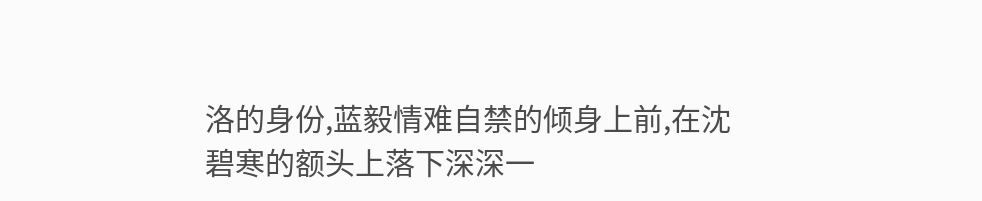洛的身份,蓝毅情难自禁的倾身上前,在沈碧寒的额头上落下深深一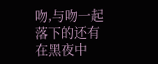吻,与吻一起落下的还有在黑夜中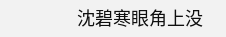沈碧寒眼角上没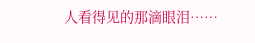人看得见的那滴眼泪……